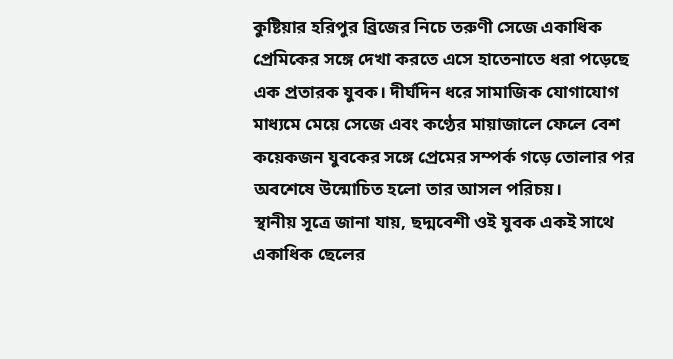কুষ্টিয়ার হরিপুর ব্রিজের নিচে তরুণী সেজে একাধিক প্রেমিকের সঙ্গে দেখা করতে এসে হাতেনাতে ধরা পড়েছে এক প্রতারক যুবক। দীর্ঘদিন ধরে সামাজিক যোগাযোগ মাধ্যমে মেয়ে সেজে এবং কণ্ঠের মায়াজালে ফেলে বেশ কয়েকজন যুবকের সঙ্গে প্রেমের সম্পর্ক গড়ে তোলার পর অবশেষে উন্মোচিত হলো তার আসল পরিচয়।
স্থানীয় সূত্রে জানা যায়, ছদ্মবেশী ওই যুবক একই সাথে একাধিক ছেলের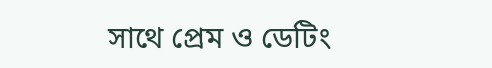সাথে প্রেম ও ডেটিং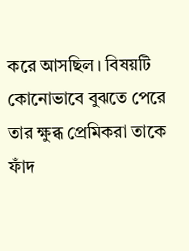করে আসছিল। বিষয়টি কোনোভাবে বুঝতে পেরে তার ক্ষুব্ধ প্রেমিকরা তাকে ফাঁদ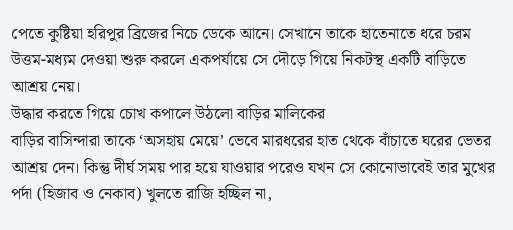পেতে কুষ্টিয়া হরিপুর ব্রিজের নিচে ডেকে আনে। সেখানে তাকে হাতেনাতে ধরে চরম উত্তম-মধ্যম দেওয়া শুরু করলে একপর্যায়ে সে দৌড়ে গিয়ে নিকটস্থ একটি বাড়িতে আশ্রয় নেয়।
উদ্ধার করতে গিয়ে চোখ কপালে উঠলো বাড়ির মালিকের
বাড়ির বাসিন্দারা তাকে ‘অসহায় মেয়ে’ ভেবে মারধরের হাত থেকে বাঁচাতে ঘরের ভেতর আশ্রয় দেন। কিন্তু দীর্ঘ সময় পার হয়ে যাওয়ার পরেও যখন সে কোনোভাবেই তার মুখের পর্দা (হিজাব ও নেকাব) খুলতে রাজি হচ্ছিল না,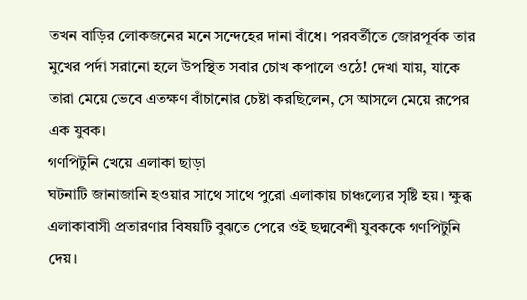তখন বাড়ির লোকজনের মনে সন্দেহের দানা বাঁধে। পরবর্তীতে জোরপূর্বক তার মুখের পর্দা সরানো হলে উপস্থিত সবার চোখ কপালে ওঠে! দেখা যায়, যাকে তারা মেয়ে ভেবে এতক্ষণ বাঁচানোর চেষ্টা করছিলেন, সে আসলে মেয়ে রূপের এক যুবক।
গণপিটুনি খেয়ে এলাকা ছাড়া
ঘটনাটি জানাজানি হওয়ার সাথে সাথে পুরো এলাকায় চাঞ্চল্যের সৃষ্টি হয়। ক্ষুব্ধ এলাকাবাসী প্রতারণার বিষয়টি বুঝতে পেরে ওই ছদ্মবেশী যুবককে গণপিটুনি দেয়।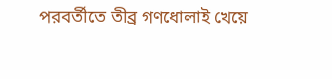পরবর্তীতে তীব্র গণধোলাই খেয়ে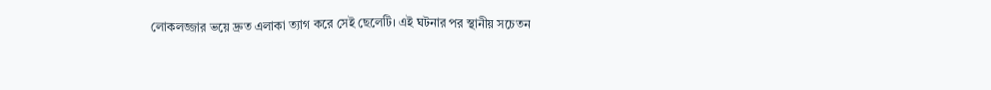লোকলজ্জার ভয়ে দ্রুত এলাকা ত্যাগ করে সেই ছেলেটি। এই ঘটনার পর স্থানীয় সচেতন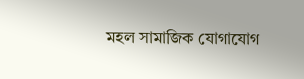মহল সামাজিক যোগাযোগ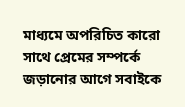মাধ্যমে অপরিচিত কারো সাথে প্রেমের সম্পর্কে জড়ানোর আগে সবাইকে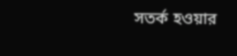সতর্ক হওয়ার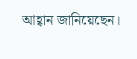আহ্বান জানিয়েছেন।